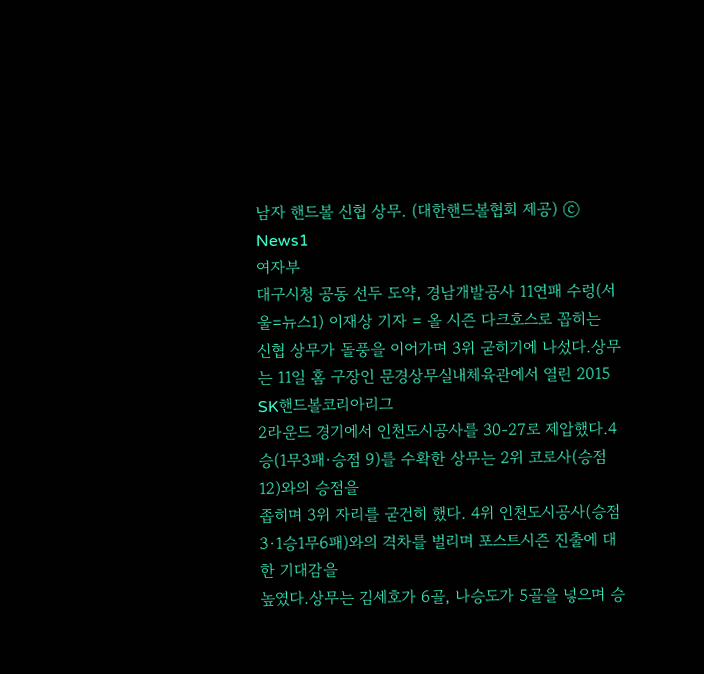남자 핸드볼 신협 상무. (대한핸드볼협회 제공) ⓒ News1
여자부
대구시청 공동 선두 도약, 경남개발공사 11연패 수렁(서울=뉴스1) 이재상 기자 = 올 시즌 다크호스로 꼽히는
신협 상무가 돌풍을 이어가며 3위 굳히기에 나섰다.상무는 11일 홈 구장인 문경상무실내체육관에서 열린 2015 SK핸드볼코리아리그
2라운드 경기에서 인천도시공사를 30-27로 제압했다.4승(1무3패·승점 9)를 수확한 상무는 2위 코로사(승점 12)와의 승점을
좁히며 3위 자리를 굳건히 했다. 4위 인천도시공사(승점 3·1승1무6패)와의 격차를 벌리며 포스트시즌 진출에 대한 기대감을
높였다.상무는 김세호가 6골, 나승도가 5골을 넣으며 승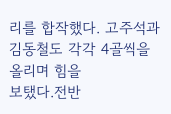리를 합작했다. 고주석과 김동철도 각각 4골씩을 올리며 힘을
보탰다.전반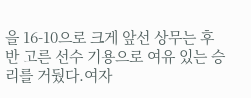을 16-10으로 크게 앞선 상무는 후반 고른 선수 기용으로 여유 있는 승리를 거뒀다.여자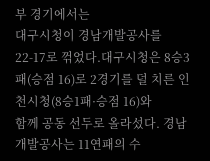부 경기에서는
대구시청이 경남개발공사를 22-17로 꺾었다.대구시청은 8승3패(승점 16)로 2경기를 덜 치른 인천시청(8승1패·승점 16)와
함께 공동 선두로 올라섰다. 경남개발공사는 11연패의 수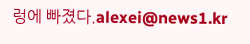렁에 빠졌다.alexei@news1.kr